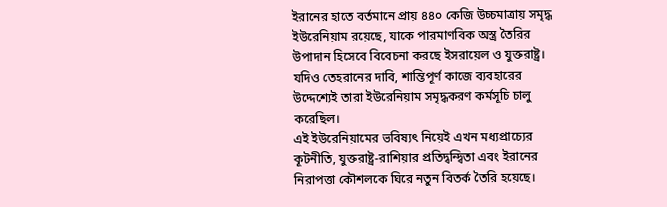ইরানের হাতে বর্তমানে প্রায় ৪৪০ কেজি উচ্চমাত্রায় সমৃদ্ধ ইউরেনিয়াম রয়েছে, যাকে পারমাণবিক অস্ত্র তৈরির উপাদান হিসেবে বিবেচনা করছে ইসরায়েল ও যুক্তরাষ্ট্র। যদিও তেহরানের দাবি, শান্তিপূর্ণ কাজে ব্যবহারের উদ্দেশ্যেই তারা ইউরেনিয়াম সমৃদ্ধকরণ কর্মসূচি চালু করেছিল।
এই ইউরেনিয়ামের ভবিষ্যৎ নিয়েই এখন মধ্যপ্রাচ্যের কূটনীতি, যুক্তরাষ্ট্র-রাশিয়ার প্রতিদ্বন্দ্বিতা এবং ইরানের নিরাপত্তা কৌশলকে ঘিরে নতুন বিতর্ক তৈরি হয়েছে।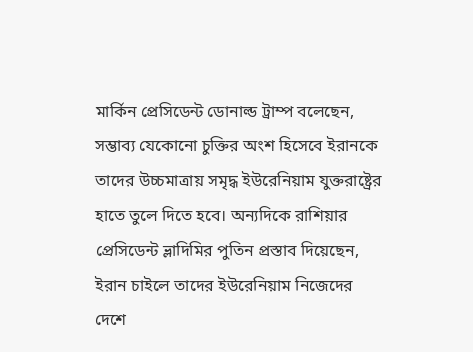মার্কিন প্রেসিডেন্ট ডোনাল্ড ট্রাম্প বলেছেন, সম্ভাব্য যেকোনো চুক্তির অংশ হিসেবে ইরানকে তাদের উচ্চমাত্রায় সমৃদ্ধ ইউরেনিয়াম যুক্তরাষ্ট্রের হাতে তুলে দিতে হবে। অন্যদিকে রাশিয়ার প্রেসিডেন্ট ভ্লাদিমির পুতিন প্রস্তাব দিয়েছেন, ইরান চাইলে তাদের ইউরেনিয়াম নিজেদের দেশে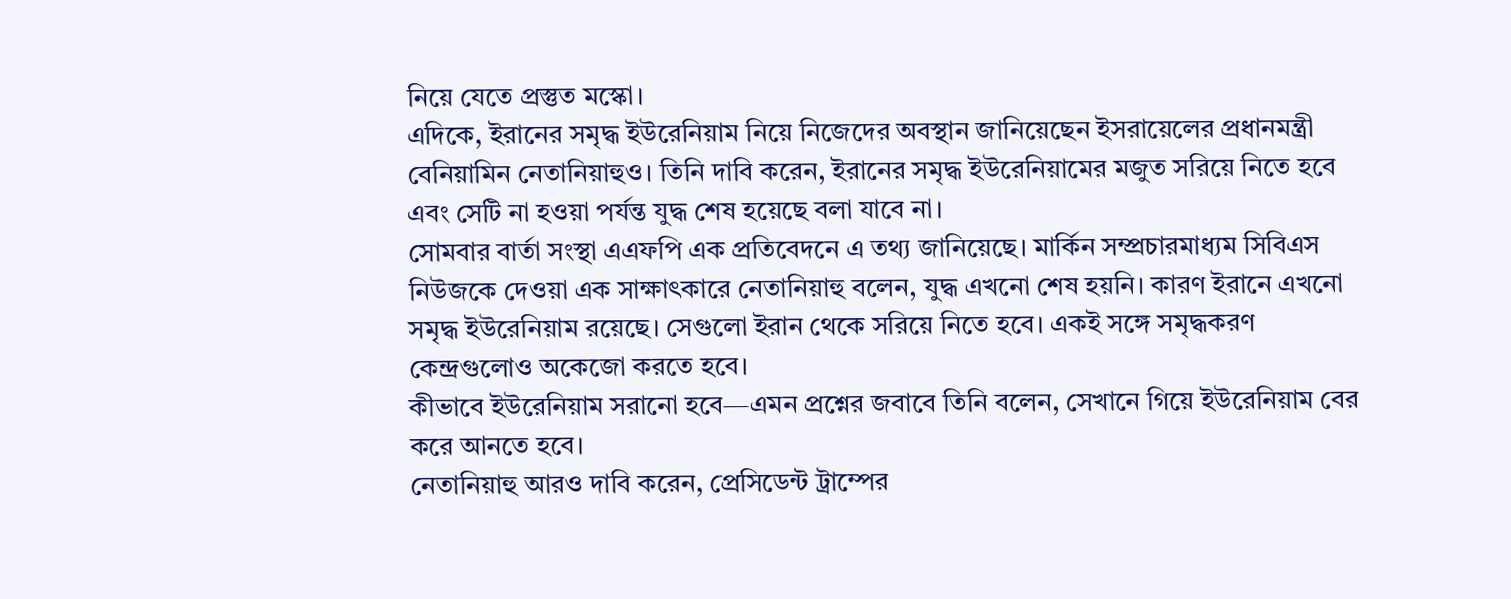নিয়ে যেতে প্রস্তুত মস্কো।
এদিকে, ইরানের সমৃদ্ধ ইউরেনিয়াম নিয়ে নিজেদের অবস্থান জানিয়েছেন ইসরায়েলের প্রধানমন্ত্রী বেনিয়ামিন নেতানিয়াহুও। তিনি দাবি করেন, ইরানের সমৃদ্ধ ইউরেনিয়ামের মজুত সরিয়ে নিতে হবে এবং সেটি না হওয়া পর্যন্ত যুদ্ধ শেষ হয়েছে বলা যাবে না।
সোমবার বার্তা সংস্থা এএফপি এক প্রতিবেদনে এ তথ্য জানিয়েছে। মার্কিন সম্প্রচারমাধ্যম সিবিএস নিউজকে দেওয়া এক সাক্ষাৎকারে নেতানিয়াহু বলেন, যুদ্ধ এখনো শেষ হয়নি। কারণ ইরানে এখনো সমৃদ্ধ ইউরেনিয়াম রয়েছে। সেগুলো ইরান থেকে সরিয়ে নিতে হবে। একই সঙ্গে সমৃদ্ধকরণ কেন্দ্রগুলোও অকেজো করতে হবে।
কীভাবে ইউরেনিয়াম সরানো হবে—এমন প্রশ্নের জবাবে তিনি বলেন, সেখানে গিয়ে ইউরেনিয়াম বের করে আনতে হবে।
নেতানিয়াহু আরও দাবি করেন, প্রেসিডেন্ট ট্রাম্পের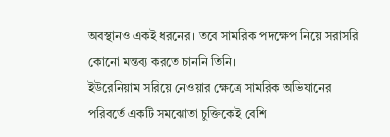অবস্থানও একই ধরনের। তবে সামরিক পদক্ষেপ নিয়ে সরাসরি কোনো মন্তব্য করতে চাননি তিনি।
ইউরেনিয়াম সরিয়ে নেওয়ার ক্ষেত্রে সামরিক অভিযানের পরিবর্তে একটি সমঝোতা চুক্তিকেই বেশি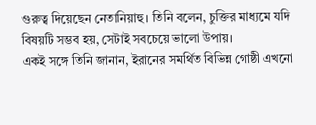গুরুত্ব দিয়েছেন নেতানিয়াহু। তিনি বলেন, চুক্তির মাধ্যমে যদি বিষয়টি সম্ভব হয়, সেটাই সবচেয়ে ভালো উপায়।
একই সঙ্গে তিনি জানান, ইরানের সমর্থিত বিভিন্ন গোষ্ঠী এখনো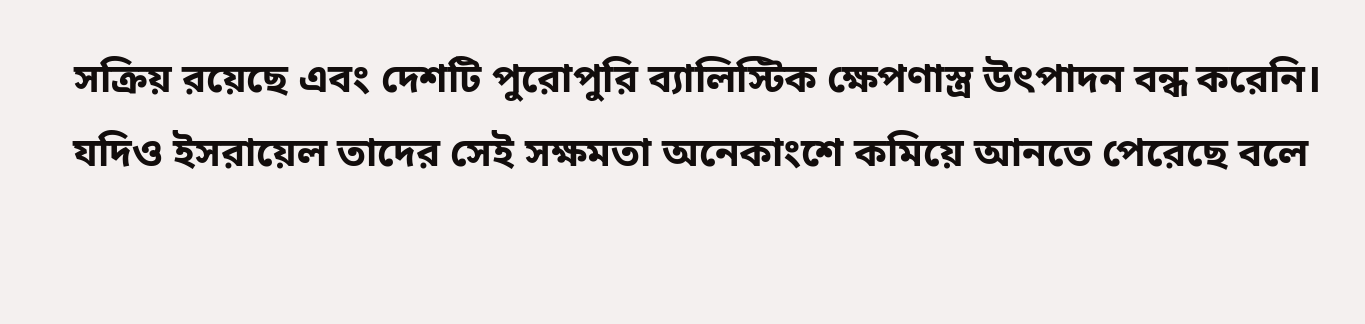সক্রিয় রয়েছে এবং দেশটি পুরোপুরি ব্যালিস্টিক ক্ষেপণাস্ত্র উৎপাদন বন্ধ করেনি। যদিও ইসরায়েল তাদের সেই সক্ষমতা অনেকাংশে কমিয়ে আনতে পেরেছে বলে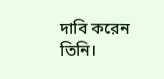দাবি করেন তিনি।